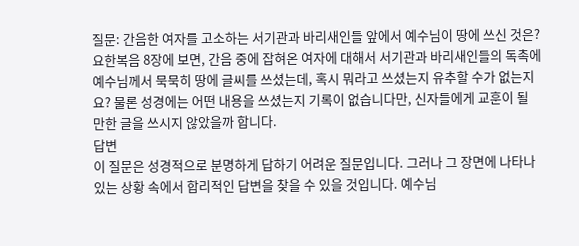질문: 간음한 여자를 고소하는 서기관과 바리새인들 앞에서 예수님이 땅에 쓰신 것은?
요한복음 8장에 보면, 간음 중에 잡혀온 여자에 대해서 서기관과 바리새인들의 독촉에 예수님께서 묵묵히 땅에 글씨를 쓰셨는데, 혹시 뭐라고 쓰셨는지 유추할 수가 없는지요? 물론 성경에는 어떤 내용을 쓰셨는지 기록이 없습니다만, 신자들에게 교훈이 될 만한 글을 쓰시지 않았을까 합니다.
답변
이 질문은 성경적으로 분명하게 답하기 어려운 질문입니다. 그러나 그 장면에 나타나 있는 상황 속에서 합리적인 답변을 찾을 수 있을 것입니다. 예수님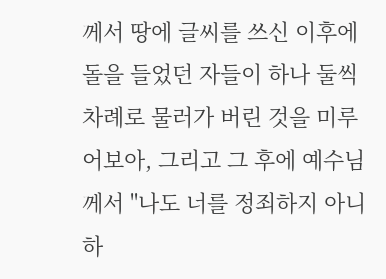께서 땅에 글씨를 쓰신 이후에 돌을 들었던 자들이 하나 둘씩 차례로 물러가 버린 것을 미루어보아, 그리고 그 후에 예수님께서 "나도 너를 정죄하지 아니하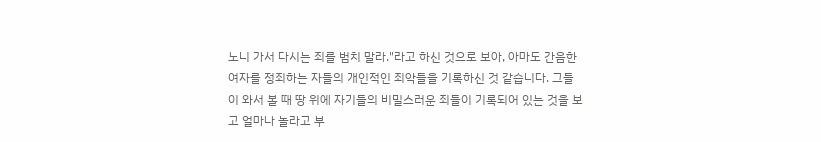노니 가서 다시는 죄를 범치 말라."라고 하신 것으로 보아, 아마도 간음한 여자를 정죄하는 자들의 개인적인 죄악들을 기록하신 것 같습니다. 그들이 와서 볼 때 땅 위에 자기들의 비밀스러운 죄들이 기록되어 있는 것을 보고 얼마나 놀라고 부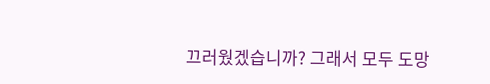끄러웠겠습니까? 그래서 모두 도망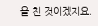을 친 것이겠지요.